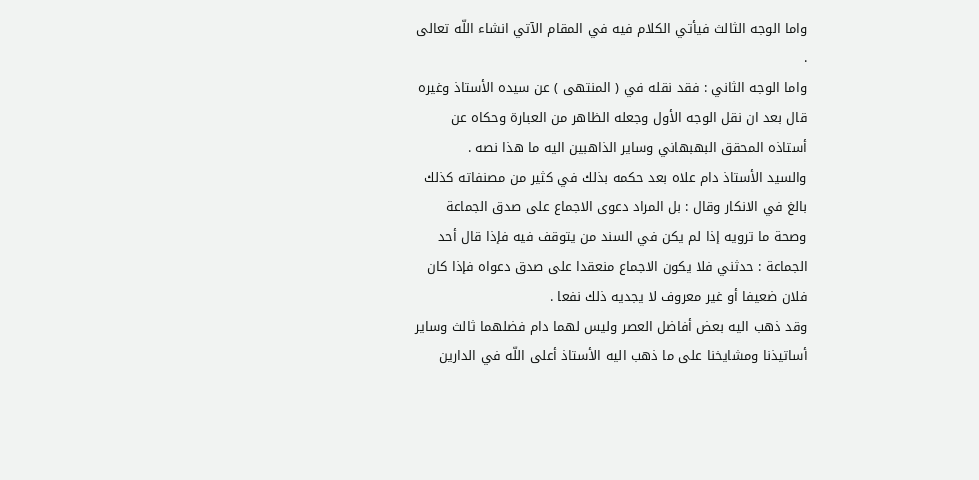واما الوجه الثالث فيأتي الكلام فيه في المقام الآتي انشاء اللّه تعالى .
واما الوجه الثاني : فقد نقله في ( المنتهى ) عن سيده الأستاذ وغيره قال بعد ان نقل الوجه الأول وجعله الظاهر من العبارة وحكاه عن أستاذه المحقق البهبهاني وساير الذاهبين اليه ما هذا نصه .
والسيد الأستاذ دام علاه بعد حكمه بذلك في كثير من مصنفاته كذلك بالغ في الانكار وقال : بل المراد دعوى الاجماع على صدق الجماعة وصحة ما ترويه إذا لم يكن في السند من يتوقف فيه فإذا قال أحد الجماعة : حدثني فلا يكون الاجماع منعقدا على صدق دعواه فإذا كان فلان ضعيفا أو غير معروف لا يجديه ذلك نفعا .
وقد ذهب اليه بعض أفاضل العصر وليس لهما دام فضلهما ثالث وساير أساتيذنا ومشايخنا على ما ذهب اليه الأستاذ أعلى اللّه في الدارين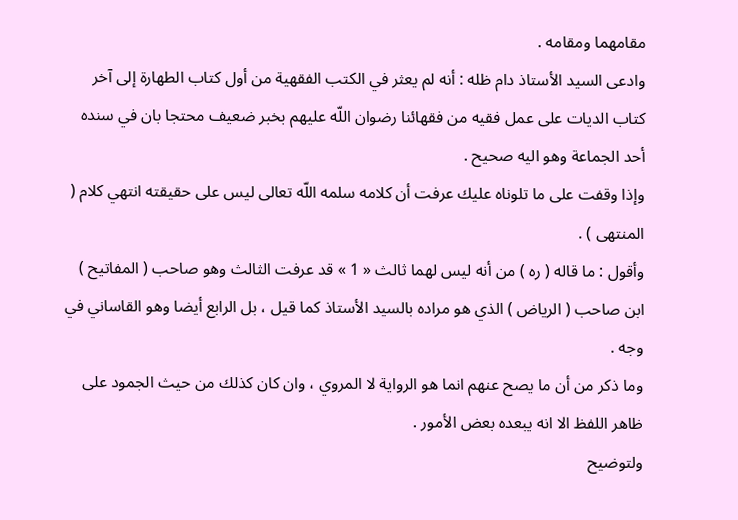مقامهما ومقامه .
وادعى السيد الأستاذ دام ظله : أنه لم يعثر في الكتب الفقهية من أول كتاب الطهارة إلى آخر كتاب الديات على عمل فقيه من فقهائنا رضوان اللّه عليهم بخبر ضعيف محتجا بان في سنده أحد الجماعة وهو اليه صحيح .
وإذا وقفت على ما تلوناه عليك عرفت أن كلامه سلمه اللّه تعالى ليس على حقيقته انتهي كلام ( المنتهى ) .
وأقول : ما قاله ( ره ) من أنه ليس لهما ثالث « 1 » قد عرفت الثالث وهو صاحب ( المفاتيح ) ابن صاحب ( الرياض ) الذي هو مراده بالسيد الأستاذ كما قيل ، بل الرابع أيضا وهو القاساني في وجه .
وما ذكر من أن ما يصح عنهم انما هو الرواية لا المروي ، وان كان كذلك من حيث الجمود على ظاهر اللفظ الا انه يبعده بعض الأمور .
ولتوضيح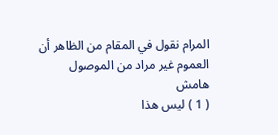المرام نقول في المقام من الظاهر أن العموم غير مراد من الموصول
هامش
( 1 ) ليس هذا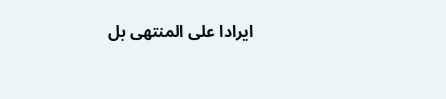ايرادا على المنتهى بل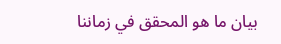بيان ما هو المحقق في زماننا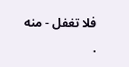فلا تغفل - منه .